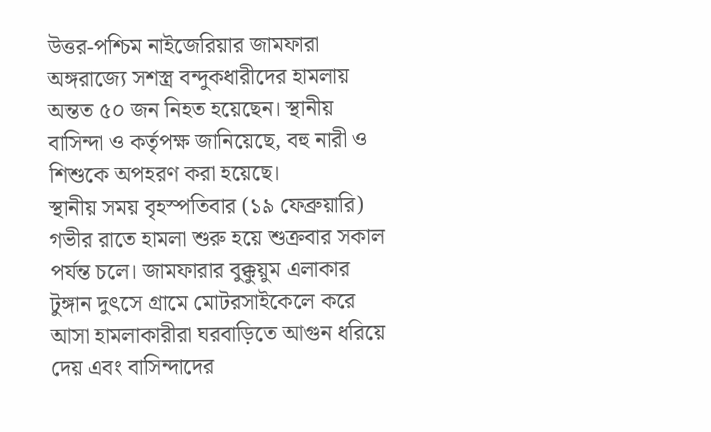উত্তর-পশ্চিম নাইজেরিয়ার জামফারা অঙ্গরাজ্যে সশস্ত্র বন্দুকধারীদের হামলায় অন্তত ৫০ জন নিহত হয়েছেন। স্থানীয় বাসিন্দা ও কর্তৃপক্ষ জানিয়েছে, বহু নারী ও শিশুকে অপহরণ করা হয়েছে।
স্থানীয় সময় বৃহস্পতিবার (১৯ ফেব্রুয়ারি) গভীর রাতে হামলা শুরু হয়ে শুক্রবার সকাল পর্যন্ত চলে। জামফারার বুক্কুয়ুম এলাকার টুঙ্গান দুৎসে গ্রামে মোটরসাইকেলে করে আসা হামলাকারীরা ঘরবাড়িতে আগুন ধরিয়ে দেয় এবং বাসিন্দাদের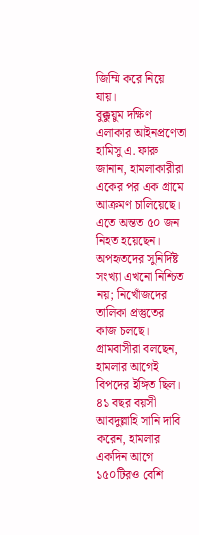জিম্মি করে নিয়ে যায়।
বুক্কুয়ুম দক্ষিণ এলাকার আইনপ্রণেতা হামিসু এ. ফারু জানান, হামলাকারীরা একের পর এক গ্রামে আক্রমণ চালিয়েছে। এতে অন্তত ৫০ জন নিহত হয়েছেন। অপহৃতদের সুনির্দিষ্ট সংখ্যা এখনো নিশ্চিত নয়; নিখোঁজদের তালিকা প্রস্তুতের কাজ চলছে।
গ্রামবাসীরা বলছেন, হামলার আগেই বিপদের ইঙ্গিত ছিল। ৪১ বছর বয়সী আবদুল্লাহি সানি দাবি করেন, হামলার একদিন আগে ১৫০টিরও বেশি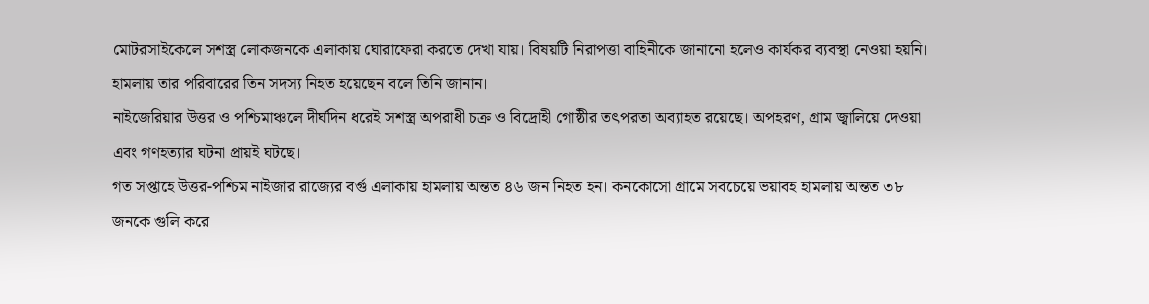মোটরসাইকেলে সশস্ত্র লোকজনকে এলাকায় ঘোরাফেরা করতে দেখা যায়। বিষয়টি নিরাপত্তা বাহিনীকে জানানো হলেও কার্যকর ব্যবস্থা নেওয়া হয়নি। হামলায় তার পরিবারের তিন সদস্য নিহত হয়েছেন বলে তিনি জানান।
নাইজেরিয়ার উত্তর ও পশ্চিমাঞ্চলে দীর্ঘদিন ধরেই সশস্ত্র অপরাধী চক্র ও বিদ্রোহী গোষ্ঠীর তৎপরতা অব্যাহত রয়েছে। অপহরণ, গ্রাম জ্বালিয়ে দেওয়া এবং গণহত্যার ঘটনা প্রায়ই ঘটছে।
গত সপ্তাহে উত্তর-পশ্চিম নাইজার রাজ্যের বর্গু এলাকায় হামলায় অন্তত ৪৬ জন নিহত হন। কনকোসো গ্রামে সবচেয়ে ভয়াবহ হামলায় অন্তত ৩৮ জনকে গুলি করে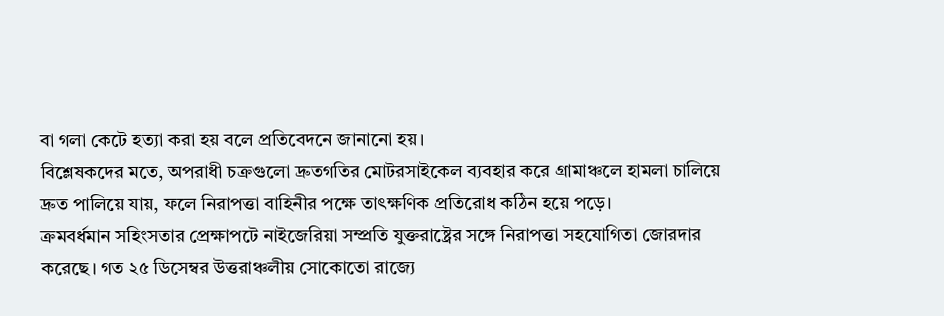বা গলা কেটে হত্যা করা হয় বলে প্রতিবেদনে জানানো হয়।
বিশ্লেষকদের মতে, অপরাধী চক্রগুলো দ্রুতগতির মোটরসাইকেল ব্যবহার করে গ্রামাঞ্চলে হামলা চালিয়ে দ্রুত পালিয়ে যায়, ফলে নিরাপত্তা বাহিনীর পক্ষে তাৎক্ষণিক প্রতিরোধ কঠিন হয়ে পড়ে।
ক্রমবর্ধমান সহিংসতার প্রেক্ষাপটে নাইজেরিয়া সম্প্রতি যুক্তরাষ্ট্রের সঙ্গে নিরাপত্তা সহযোগিতা জোরদার করেছে। গত ২৫ ডিসেম্বর উত্তরাঞ্চলীয় সোকোতো রাজ্যে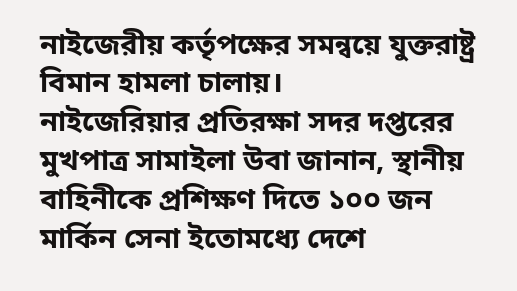নাইজেরীয় কর্তৃপক্ষের সমন্বয়ে যুক্তরাষ্ট্র বিমান হামলা চালায়।
নাইজেরিয়ার প্রতিরক্ষা সদর দপ্তরের মুখপাত্র সামাইলা উবা জানান, স্থানীয় বাহিনীকে প্রশিক্ষণ দিতে ১০০ জন মার্কিন সেনা ইতোমধ্যে দেশে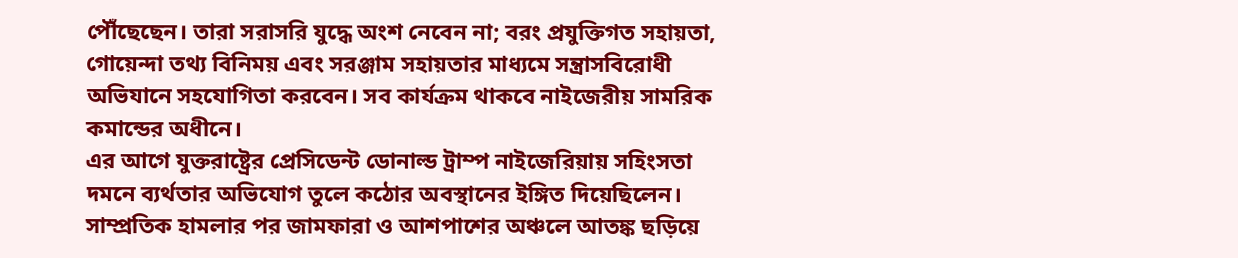পৌঁছেছেন। তারা সরাসরি যুদ্ধে অংশ নেবেন না; বরং প্রযুক্তিগত সহায়তা, গোয়েন্দা তথ্য বিনিময় এবং সরঞ্জাম সহায়তার মাধ্যমে সন্ত্রাসবিরোধী অভিযানে সহযোগিতা করবেন। সব কার্যক্রম থাকবে নাইজেরীয় সামরিক কমান্ডের অধীনে।
এর আগে যুক্তরাষ্ট্রের প্রেসিডেন্ট ডোনাল্ড ট্রাম্প নাইজেরিয়ায় সহিংসতা দমনে ব্যর্থতার অভিযোগ তুলে কঠোর অবস্থানের ইঙ্গিত দিয়েছিলেন।
সাম্প্রতিক হামলার পর জামফারা ও আশপাশের অঞ্চলে আতঙ্ক ছড়িয়ে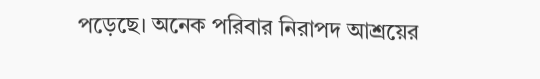পড়েছে। অনেক পরিবার নিরাপদ আশ্রয়ের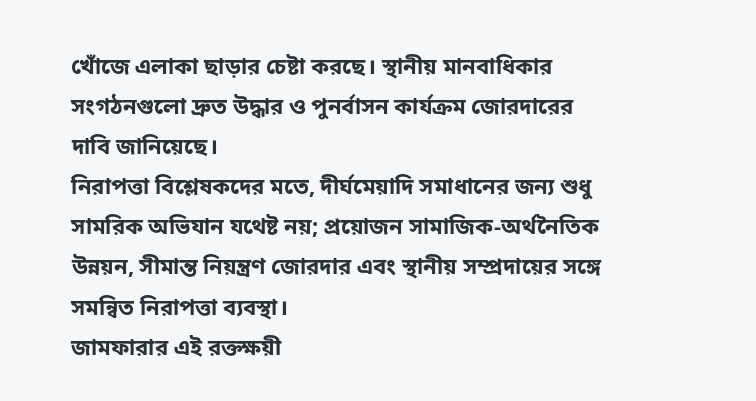খোঁজে এলাকা ছাড়ার চেষ্টা করছে। স্থানীয় মানবাধিকার সংগঠনগুলো দ্রুত উদ্ধার ও পুনর্বাসন কার্যক্রম জোরদারের দাবি জানিয়েছে।
নিরাপত্তা বিশ্লেষকদের মতে, দীর্ঘমেয়াদি সমাধানের জন্য শুধু সামরিক অভিযান যথেষ্ট নয়; প্রয়োজন সামাজিক-অর্থনৈতিক উন্নয়ন, সীমান্ত নিয়ন্ত্রণ জোরদার এবং স্থানীয় সম্প্রদায়ের সঙ্গে সমন্বিত নিরাপত্তা ব্যবস্থা।
জামফারার এই রক্তক্ষয়ী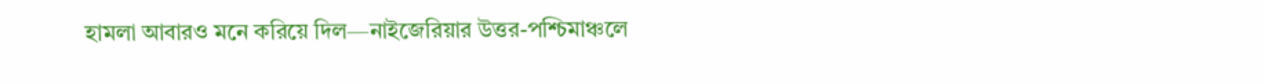হামলা আবারও মনে করিয়ে দিল—নাইজেরিয়ার উত্তর-পশ্চিমাঞ্চলে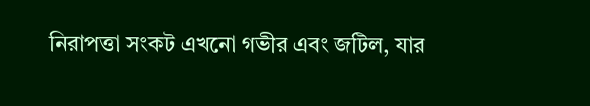নিরাপত্তা সংকট এখনো গভীর এবং জটিল, যার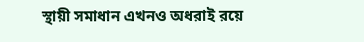স্থায়ী সমাধান এখনও অধরাই রয়ে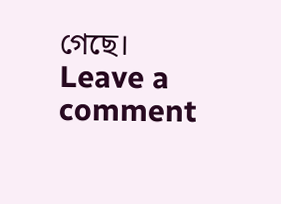গেছে।
Leave a comment